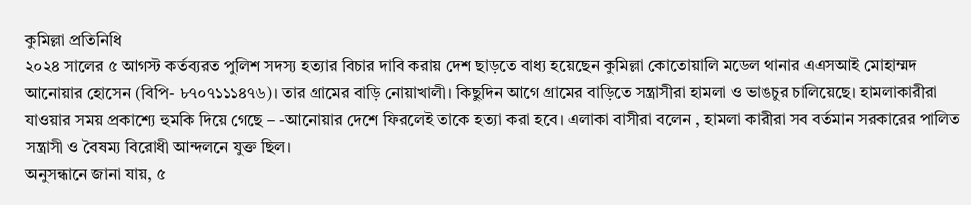কুমিল্লা প্রতিনিধি
২০২৪ সালের ৫ আগস্ট কর্তব্যরত পুলিশ সদস্য হত্যার বিচার দাবি করায় দেশ ছাড়তে বাধ্য হয়েছেন কুমিল্লা কোতোয়ালি মডেল থানার এএসআই মোহাম্মদ আনোয়ার হোসেন (বিপি- ৮৭০৭১১১৪৭৬)। তার গ্রামের বাড়ি নোয়াখালী। কিছুদিন আগে গ্রামের বাড়িতে সন্ত্রাসীরা হামলা ও ভাঙচুর চালিয়েছে। হামলাকারীরা যাওয়ার সময় প্রকাশ্যে হুমকি দিয়ে গেছে – -আনোয়ার দেশে ফিরলেই তাকে হত্যা করা হবে। এলাকা বাসীরা বলেন , হামলা কারীরা সব বর্তমান সরকারের পালিত সন্ত্রাসী ও বৈষম্য বিরোধী আন্দলনে যুক্ত ছিল।
অনুসন্ধানে জানা যায়, ৫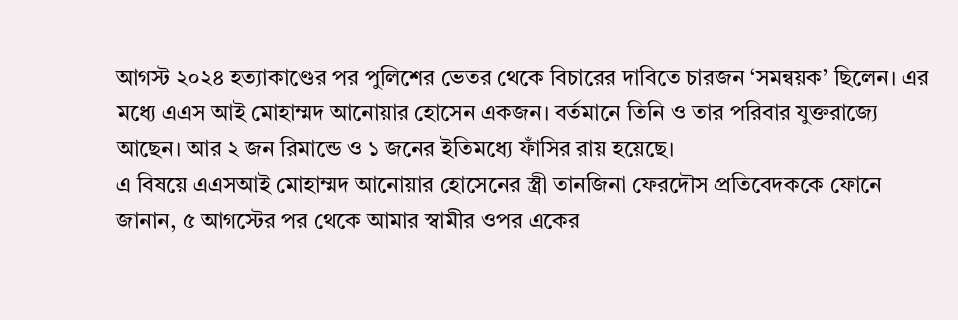আগস্ট ২০২৪ হত্যাকাণ্ডের পর পুলিশের ভেতর থেকে বিচারের দাবিতে চারজন ‘সমন্বয়ক’ ছিলেন। এর মধ্যে এএস আই মোহাম্মদ আনোয়ার হোসেন একজন। বর্তমানে তিনি ও তার পরিবার যুক্তরাজ্যে আছেন। আর ২ জন রিমান্ডে ও ১ জনের ইতিমধ্যে ফাঁসির রায় হয়েছে।
এ বিষয়ে এএসআই মোহাম্মদ আনোয়ার হোসেনের স্ত্রী তানজিনা ফেরদৌস প্রতিবেদককে ফোনে জানান, ৫ আগস্টের পর থেকে আমার স্বামীর ওপর একের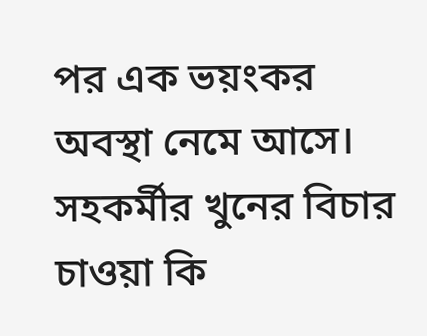পর এক ভয়ংকর অবস্থা নেমে আসে। সহকর্মীর খুনের বিচার চাওয়া কি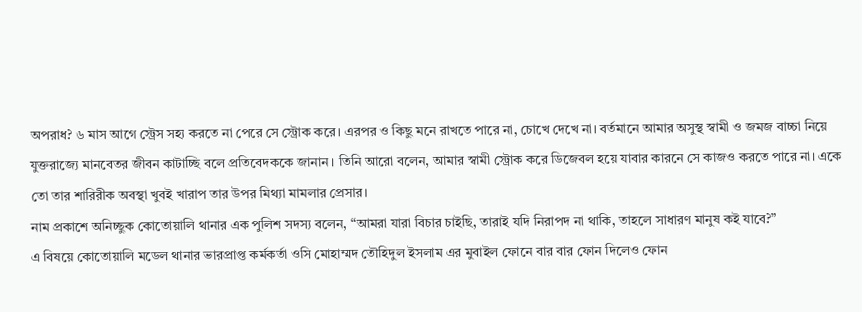অপরাধ? ৬ মাস আগে স্ট্রেস সহ্য করতে না পেরে সে স্ট্রোক করে। এরপর ও কিছু মনে রাখতে পারে না, চোখে দেখে না। বর্তমানে আমার অসুস্থ স্বামী ও জমজ বাচ্চা নিয়ে যুক্তরাজ্যে মানবেতর জীবন কাটাচ্ছি বলে প্রতিবেদককে জানান। তিনি আরো বলেন, আমার স্বামী স্ট্রোক করে ডিজেবল হয়ে যাবার কারনে সে কাজও করতে পারে না। একে তো তার শারিরীক অবস্থা খুবই খারাপ তার উপর মিথ্যা মামলার প্রেসার।
নাম প্রকাশে অনিচ্ছুক কোতোয়ালি থানার এক পুলিশ সদস্য বলেন, “আমরা যারা বিচার চাইছি, তারাই যদি নিরাপদ না থাকি, তাহলে সাধারণ মানুষ কই যাবে?”
এ বিষয়ে কোতোয়ালি মডেল থানার ভারপ্রাপ্ত কর্মকর্তা ওসি মোহাম্মদ তৌহিদুল ইসলাম এর মুবাইল ফোনে বার বার ফোন দিলেও ফোন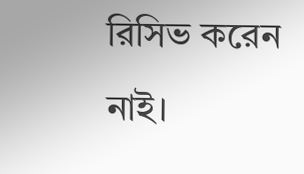রিসিভ করেন নাই।